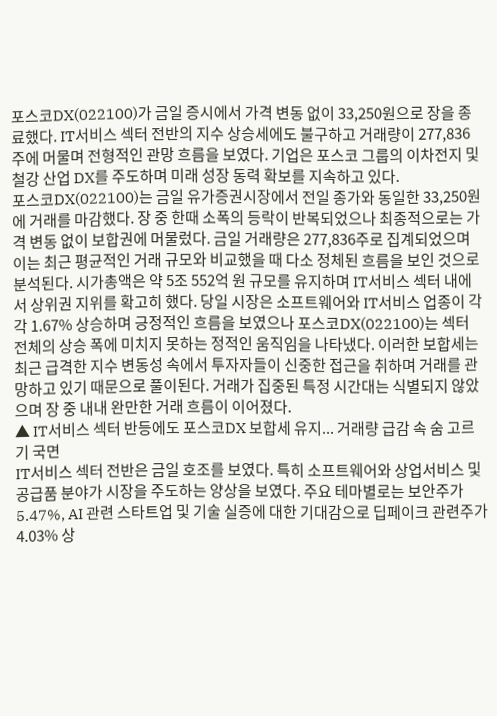포스코DX(022100)가 금일 증시에서 가격 변동 없이 33,250원으로 장을 종료했다. IT서비스 섹터 전반의 지수 상승세에도 불구하고 거래량이 277,836주에 머물며 전형적인 관망 흐름을 보였다. 기업은 포스코 그룹의 이차전지 및 철강 산업 DX를 주도하며 미래 성장 동력 확보를 지속하고 있다.
포스코DX(022100)는 금일 유가증권시장에서 전일 종가와 동일한 33,250원에 거래를 마감했다. 장 중 한때 소폭의 등락이 반복되었으나 최종적으로는 가격 변동 없이 보합권에 머물렀다. 금일 거래량은 277,836주로 집계되었으며 이는 최근 평균적인 거래 규모와 비교했을 때 다소 정체된 흐름을 보인 것으로 분석된다. 시가총액은 약 5조 552억 원 규모를 유지하며 IT서비스 섹터 내에서 상위권 지위를 확고히 했다. 당일 시장은 소프트웨어와 IT서비스 업종이 각각 1.67% 상승하며 긍정적인 흐름을 보였으나 포스코DX(022100)는 섹터 전체의 상승 폭에 미치지 못하는 정적인 움직임을 나타냈다. 이러한 보합세는 최근 급격한 지수 변동성 속에서 투자자들이 신중한 접근을 취하며 거래를 관망하고 있기 때문으로 풀이된다. 거래가 집중된 특정 시간대는 식별되지 않았으며 장 중 내내 완만한 거래 흐름이 이어졌다.
▲ IT서비스 섹터 반등에도 포스코DX 보합세 유지... 거래량 급감 속 숨 고르기 국면
IT서비스 섹터 전반은 금일 호조를 보였다. 특히 소프트웨어와 상업서비스 및 공급품 분야가 시장을 주도하는 양상을 보였다. 주요 테마별로는 보안주가 5.47%, AI 관련 스타트업 및 기술 실증에 대한 기대감으로 딥페이크 관련주가 4.03% 상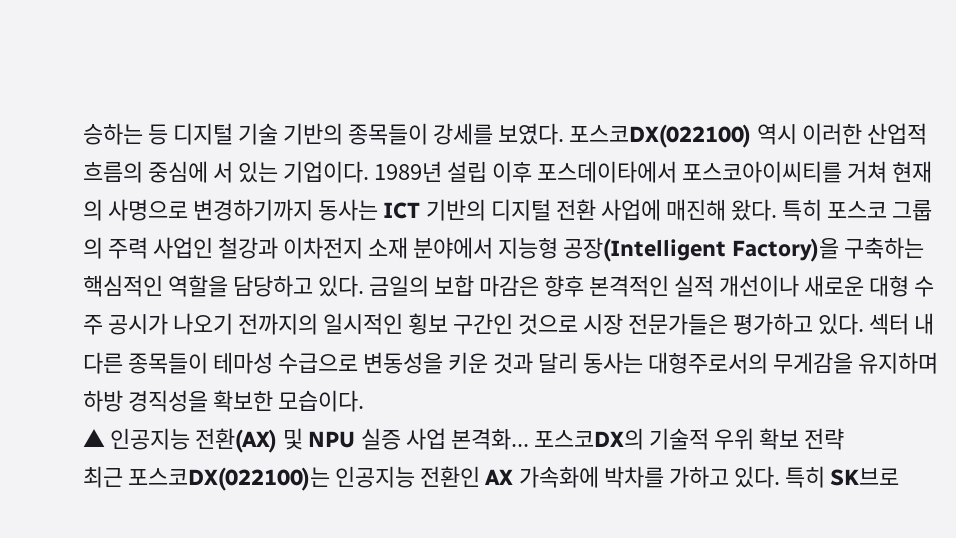승하는 등 디지털 기술 기반의 종목들이 강세를 보였다. 포스코DX(022100) 역시 이러한 산업적 흐름의 중심에 서 있는 기업이다. 1989년 설립 이후 포스데이타에서 포스코아이씨티를 거쳐 현재의 사명으로 변경하기까지 동사는 ICT 기반의 디지털 전환 사업에 매진해 왔다. 특히 포스코 그룹의 주력 사업인 철강과 이차전지 소재 분야에서 지능형 공장(Intelligent Factory)을 구축하는 핵심적인 역할을 담당하고 있다. 금일의 보합 마감은 향후 본격적인 실적 개선이나 새로운 대형 수주 공시가 나오기 전까지의 일시적인 횡보 구간인 것으로 시장 전문가들은 평가하고 있다. 섹터 내 다른 종목들이 테마성 수급으로 변동성을 키운 것과 달리 동사는 대형주로서의 무게감을 유지하며 하방 경직성을 확보한 모습이다.
▲ 인공지능 전환(AX) 및 NPU 실증 사업 본격화... 포스코DX의 기술적 우위 확보 전략
최근 포스코DX(022100)는 인공지능 전환인 AX 가속화에 박차를 가하고 있다. 특히 SK브로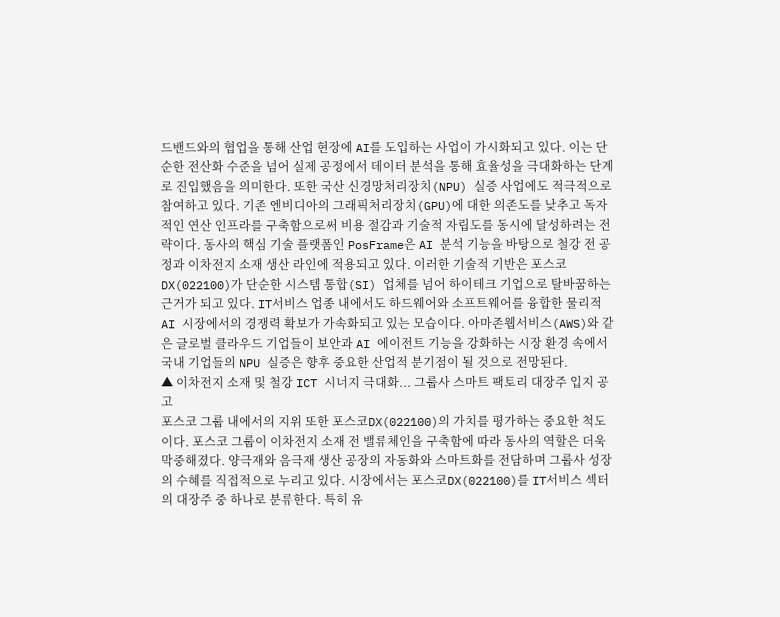드밴드와의 협업을 통해 산업 현장에 AI를 도입하는 사업이 가시화되고 있다. 이는 단순한 전산화 수준을 넘어 실제 공정에서 데이터 분석을 통해 효율성을 극대화하는 단계로 진입했음을 의미한다. 또한 국산 신경망처리장치(NPU) 실증 사업에도 적극적으로 참여하고 있다. 기존 엔비디아의 그래픽처리장치(GPU)에 대한 의존도를 낮추고 독자적인 연산 인프라를 구축함으로써 비용 절감과 기술적 자립도를 동시에 달성하려는 전략이다. 동사의 핵심 기술 플랫폼인 PosFrame은 AI 분석 기능을 바탕으로 철강 전 공정과 이차전지 소재 생산 라인에 적용되고 있다. 이러한 기술적 기반은 포스코DX(022100)가 단순한 시스템 통합(SI) 업체를 넘어 하이테크 기업으로 탈바꿈하는 근거가 되고 있다. IT서비스 업종 내에서도 하드웨어와 소프트웨어를 융합한 물리적 AI 시장에서의 경쟁력 확보가 가속화되고 있는 모습이다. 아마존웹서비스(AWS)와 같은 글로벌 클라우드 기업들이 보안과 AI 에이전트 기능을 강화하는 시장 환경 속에서 국내 기업들의 NPU 실증은 향후 중요한 산업적 분기점이 될 것으로 전망된다.
▲ 이차전지 소재 및 철강 ICT 시너지 극대화... 그룹사 스마트 팩토리 대장주 입지 공고
포스코 그룹 내에서의 지위 또한 포스코DX(022100)의 가치를 평가하는 중요한 척도이다. 포스코 그룹이 이차전지 소재 전 밸류체인을 구축함에 따라 동사의 역할은 더욱 막중해졌다. 양극재와 음극재 생산 공장의 자동화와 스마트화를 전담하며 그룹사 성장의 수혜를 직접적으로 누리고 있다. 시장에서는 포스코DX(022100)를 IT서비스 섹터의 대장주 중 하나로 분류한다. 특히 유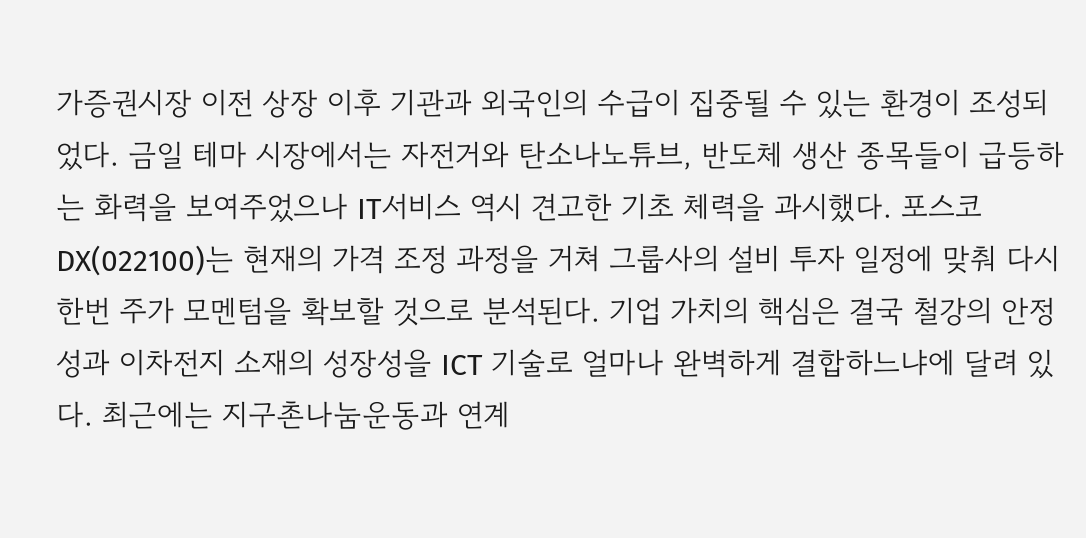가증권시장 이전 상장 이후 기관과 외국인의 수급이 집중될 수 있는 환경이 조성되었다. 금일 테마 시장에서는 자전거와 탄소나노튜브, 반도체 생산 종목들이 급등하는 화력을 보여주었으나 IT서비스 역시 견고한 기초 체력을 과시했다. 포스코DX(022100)는 현재의 가격 조정 과정을 거쳐 그룹사의 설비 투자 일정에 맞춰 다시 한번 주가 모멘텀을 확보할 것으로 분석된다. 기업 가치의 핵심은 결국 철강의 안정성과 이차전지 소재의 성장성을 ICT 기술로 얼마나 완벽하게 결합하느냐에 달려 있다. 최근에는 지구촌나눔운동과 연계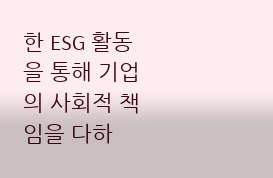한 ESG 활동을 통해 기업의 사회적 책임을 다하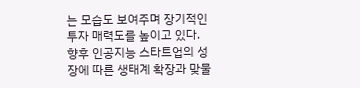는 모습도 보여주며 장기적인 투자 매력도를 높이고 있다. 향후 인공지능 스타트업의 성장에 따른 생태계 확장과 맞물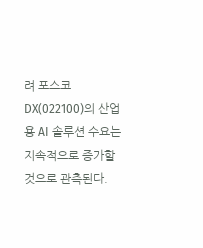려 포스코DX(022100)의 산업용 AI 솔루션 수요는 지속적으로 증가할 것으로 관측된다.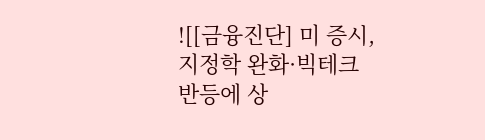![[금융진단] 미 증시, 지정학 완화·빅테크 반등에 상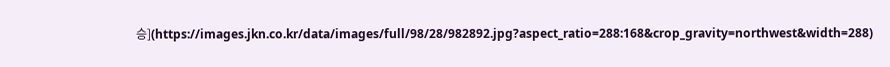승](https://images.jkn.co.kr/data/images/full/98/28/982892.jpg?aspect_ratio=288:168&crop_gravity=northwest&width=288)